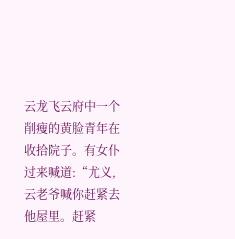云龙飞云府中一个削瘦的黄脸青年在收拾院子。有女仆过来喊道:“尤义,云老爷喊你赶紧去他屋里。赶紧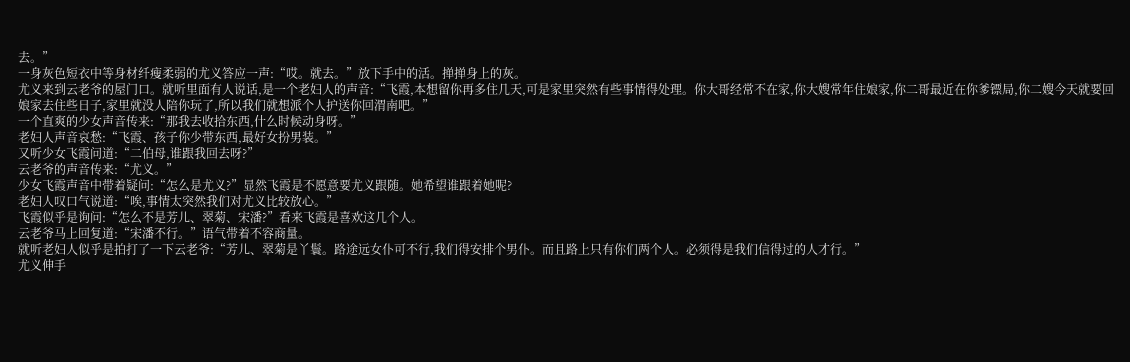去。”
一身灰色短衣中等身材纤瘦柔弱的尤义答应一声:“哎。就去。”放下手中的活。掸掸身上的灰。
尤义来到云老爷的屋门口。就听里面有人说话,是一个老妇人的声音:“飞霞,本想留你再多住几天,可是家里突然有些事情得处理。你大哥经常不在家,你大嫂常年住娘家,你二哥最近在你爹镖局,你二嫂今天就要回娘家去住些日子,家里就没人陪你玩了,所以我们就想派个人护送你回渭南吧。”
一个直爽的少女声音传来:“那我去收拾东西,什么时候动身呀。”
老妇人声音哀愁:“飞霞、孩子你少带东西,最好女扮男装。”
又听少女飞霞问道:“二伯母,谁跟我回去呀?”
云老爷的声音传来:“尤义。”
少女飞霞声音中带着疑问:“怎么是尤义?”显然飞霞是不愿意要尤义跟随。她希望谁跟着她呢?
老妇人叹口气说道:“唉,事情太突然我们对尤义比较放心。”
飞霞似乎是询问:“怎么不是芳儿、翠菊、宋潘?”看来飞霞是喜欢这几个人。
云老爷马上回复道:“宋潘不行。”语气带着不容商量。
就听老妇人似乎是拍打了一下云老爷:“芳儿、翠菊是丫鬟。路途远女仆可不行,我们得安排个男仆。而且路上只有你们两个人。必须得是我们信得过的人才行。”
尤义伸手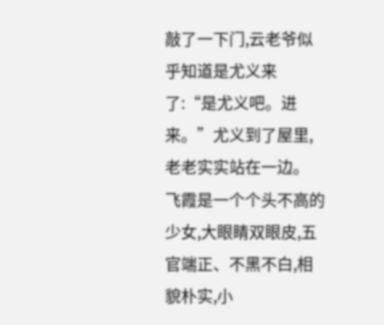敲了一下门,云老爷似乎知道是尤义来了:“是尤义吧。进来。”尤义到了屋里,老老实实站在一边。
飞霞是一个个头不高的少女,大眼睛双眼皮,五官端正、不黑不白,相貌朴实,小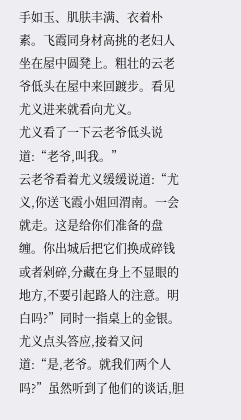手如玉、肌肤丰满、衣着朴素。飞霞同身材高挑的老妇人坐在屋中圆凳上。粗壮的云老爷低头在屋中来回踱步。看见尤义进来就看向尤义。
尤义看了一下云老爷低头说道:“老爷,叫我。”
云老爷看着尤义缓缓说道:“尤义,你送飞霞小姐回渭南。一会就走。这是给你们准备的盘缠。你出城后把它们换成碎钱或者剁碎,分藏在身上不显眼的地方,不要引起路人的注意。明白吗?”同时一指桌上的金银。
尤义点头答应,接着又问道:“是,老爷。就我们两个人吗?”虽然听到了他们的谈话,胆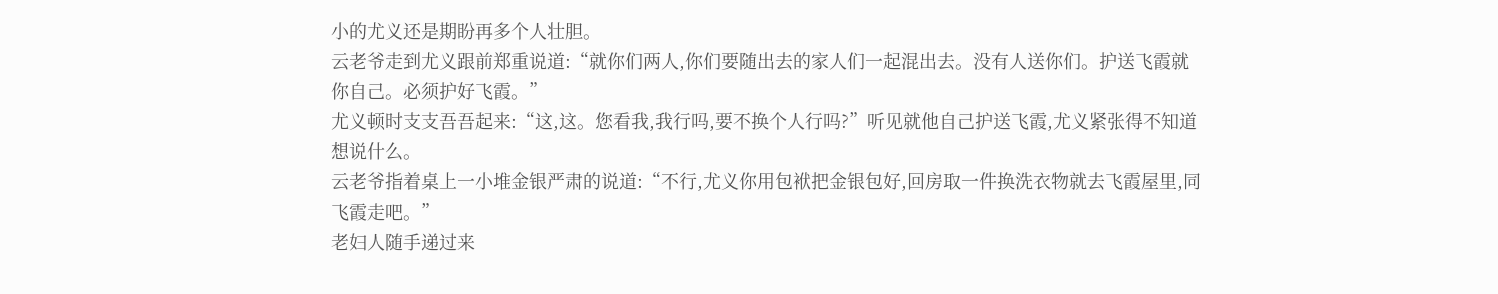小的尤义还是期盼再多个人壮胆。
云老爷走到尤义跟前郑重说道:“就你们两人,你们要随出去的家人们一起混出去。没有人送你们。护送飞霞就你自己。必须护好飞霞。”
尤义顿时支支吾吾起来:“这,这。您看我,我行吗,要不换个人行吗?”听见就他自己护送飞霞,尤义紧张得不知道想说什么。
云老爷指着桌上一小堆金银严肃的说道:“不行,尤义你用包袱把金银包好,回房取一件换洗衣物就去飞霞屋里,同飞霞走吧。”
老妇人随手递过来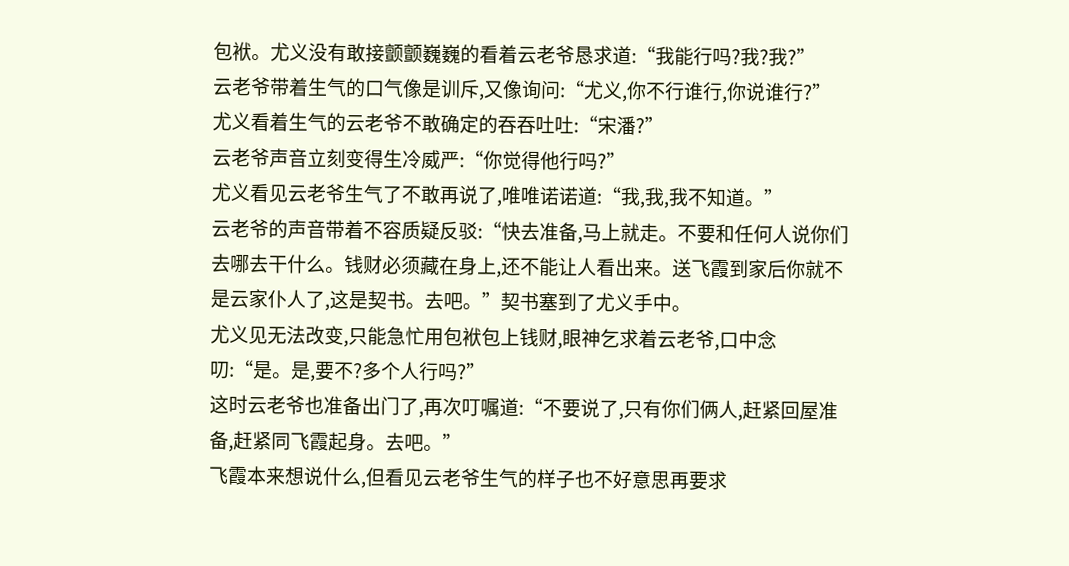包袱。尤义没有敢接颤颤巍巍的看着云老爷恳求道:“我能行吗?我?我?”
云老爷带着生气的口气像是训斥,又像询问:“尤义,你不行谁行,你说谁行?”
尤义看着生气的云老爷不敢确定的吞吞吐吐:“宋潘?”
云老爷声音立刻变得生冷威严:“你觉得他行吗?”
尤义看见云老爷生气了不敢再说了,唯唯诺诺道:“我,我,我不知道。”
云老爷的声音带着不容质疑反驳:“快去准备,马上就走。不要和任何人说你们去哪去干什么。钱财必须藏在身上,还不能让人看出来。送飞霞到家后你就不是云家仆人了,这是契书。去吧。”契书塞到了尤义手中。
尤义见无法改变,只能急忙用包袱包上钱财,眼神乞求着云老爷,口中念叨:“是。是,要不?多个人行吗?”
这时云老爷也准备出门了,再次叮嘱道:“不要说了,只有你们俩人,赶紧回屋准备,赶紧同飞霞起身。去吧。”
飞霞本来想说什么,但看见云老爷生气的样子也不好意思再要求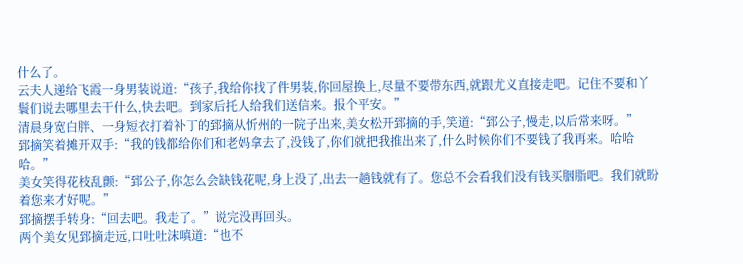什么了。
云夫人递给飞霞一身男装说道:“孩子,我给你找了件男装,你回屋换上,尽量不要带东西,就跟尤义直接走吧。记住不要和丫鬟们说去哪里去干什么,快去吧。到家后托人给我们送信来。报个平安。”
清晨身宽白胖、一身短衣打着补丁的郅摘从忻州的一院子出来,美女松开郅摘的手,笑道:“郅公子,慢走,以后常来呀。”
郅摘笑着摊开双手:“我的钱都给你们和老妈拿去了,没钱了,你们就把我推出来了,什么时候你们不要钱了我再来。哈哈哈。”
美女笑得花枝乱颤:“郅公子,你怎么会缺钱花呢,身上没了,出去一趟钱就有了。您总不会看我们没有钱买胭脂吧。我们就盼着您来才好呢。”
郅摘摆手转身:“回去吧。我走了。”说完没再回头。
两个美女见郅摘走远,口吐吐沫嗔道:“也不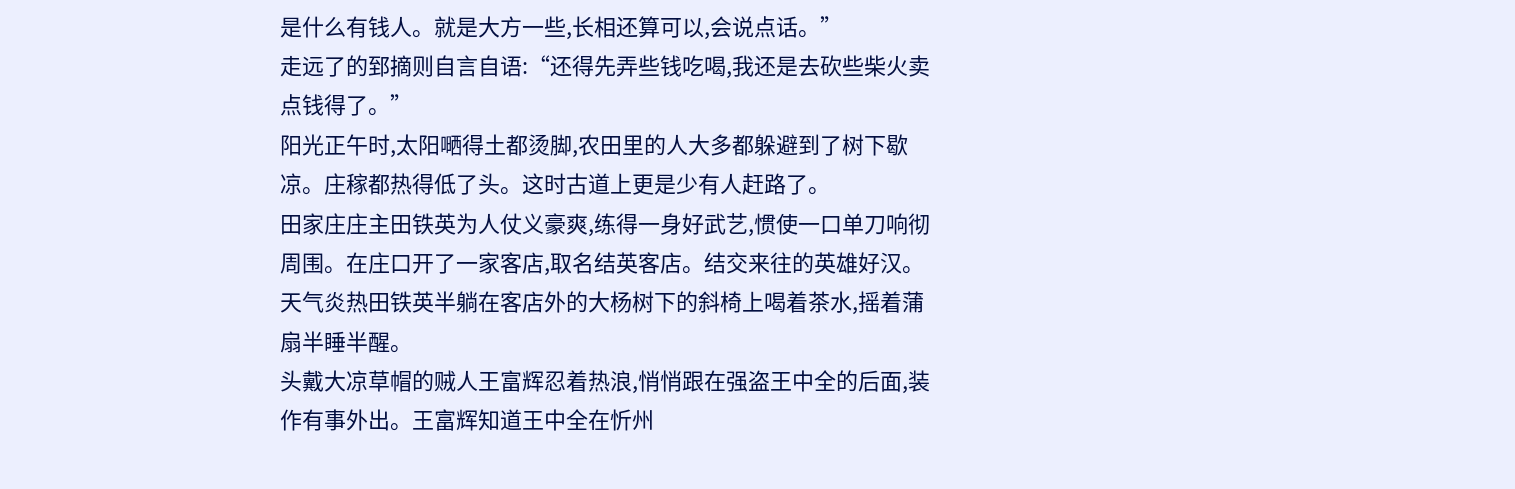是什么有钱人。就是大方一些,长相还算可以,会说点话。”
走远了的郅摘则自言自语:“还得先弄些钱吃喝,我还是去砍些柴火卖点钱得了。”
阳光正午时,太阳嗮得土都烫脚,农田里的人大多都躲避到了树下歇凉。庄稼都热得低了头。这时古道上更是少有人赶路了。
田家庄庄主田铁英为人仗义豪爽,练得一身好武艺,惯使一口单刀响彻周围。在庄口开了一家客店,取名结英客店。结交来往的英雄好汉。
天气炎热田铁英半躺在客店外的大杨树下的斜椅上喝着茶水,摇着蒲扇半睡半醒。
头戴大凉草帽的贼人王富辉忍着热浪,悄悄跟在强盗王中全的后面,装作有事外出。王富辉知道王中全在忻州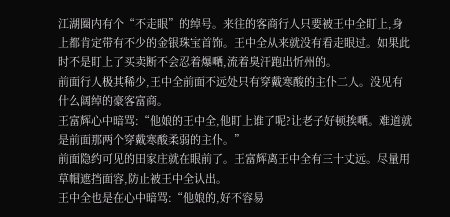江湖圈内有个“不走眼”的绰号。来往的客商行人只要被王中全盯上,身上都肯定带有不少的金银珠宝首饰。王中全从来就没有看走眼过。如果此时不是盯上了买卖断不会忍着爆嗮,流着臭汗跑出忻州的。
前面行人极其稀少,王中全前面不远处只有穿戴寒酸的主仆二人。没见有什么阔绰的豪客富商。
王富辉心中暗骂:“他娘的王中全,他盯上谁了呢?让老子好顿挨嗮。难道就是前面那两个穿戴寒酸柔弱的主仆。”
前面隐约可见的田家庄就在眼前了。王富辉离王中全有三十丈远。尽量用草帽遮挡面容,防止被王中全认出。
王中全也是在心中暗骂:“他娘的,好不容易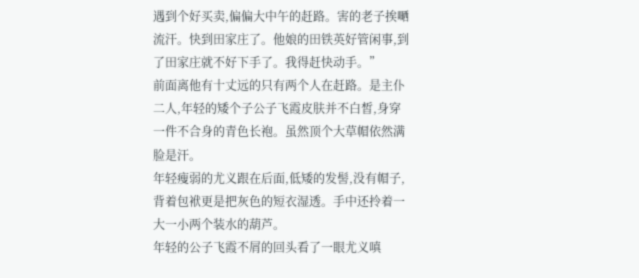遇到个好买卖,偏偏大中午的赶路。害的老子挨嗮流汗。快到田家庄了。他娘的田铁英好管闲事,到了田家庄就不好下手了。我得赶快动手。”
前面离他有十丈远的只有两个人在赶路。是主仆二人,年轻的矮个子公子飞霞皮肤并不白皙,身穿一件不合身的青色长袍。虽然顶个大草帽依然满脸是汗。
年轻瘦弱的尤义跟在后面,低矮的发髻,没有帽子,背着包袱更是把灰色的短衣湿透。手中还拎着一大一小两个装水的葫芦。
年轻的公子飞霞不屑的回头看了一眼尤义嗔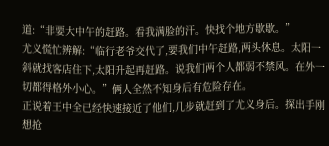道:“非要大中午的赶路。看我满脸的汗。快找个地方歇歇。”
尤义慌忙辨解:“临行老爷交代了,要我们中午赶路,两头休息。太阳一斜就找客店住下,太阳升起再赶路。说我们两个人都弱不禁风。在外一切都得格外小心。”俩人全然不知身后有危险存在。
正说着王中全已经快速接近了他们,几步就赶到了尤义身后。探出手刚想抢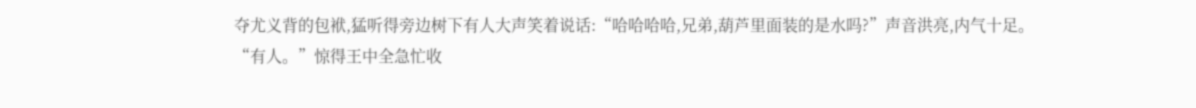夺尤义背的包袱,猛听得旁边树下有人大声笑着说话:“哈哈哈哈,兄弟,葫芦里面装的是水吗?”声音洪亮,内气十足。
“有人。”惊得王中全急忙收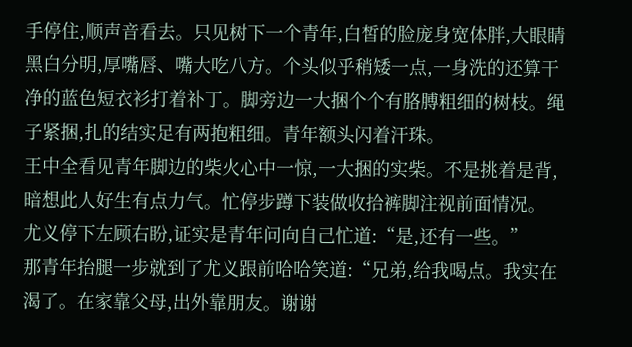手停住,顺声音看去。只见树下一个青年,白皙的脸庞身宽体胖,大眼睛黑白分明,厚嘴唇、嘴大吃八方。个头似乎稍矮一点,一身洗的还算干净的蓝色短衣衫打着补丁。脚旁边一大捆个个有胳膊粗细的树枝。绳子紧捆,扎的结实足有两抱粗细。青年额头闪着汗珠。
王中全看见青年脚边的柴火心中一惊,一大捆的实柴。不是挑着是背,暗想此人好生有点力气。忙停步蹲下装做收拾裤脚注视前面情况。
尤义停下左顾右盼,证实是青年问向自己忙道:“是,还有一些。”
那青年抬腿一步就到了尤义跟前哈哈笑道:“兄弟,给我喝点。我实在渴了。在家靠父母,出外靠朋友。谢谢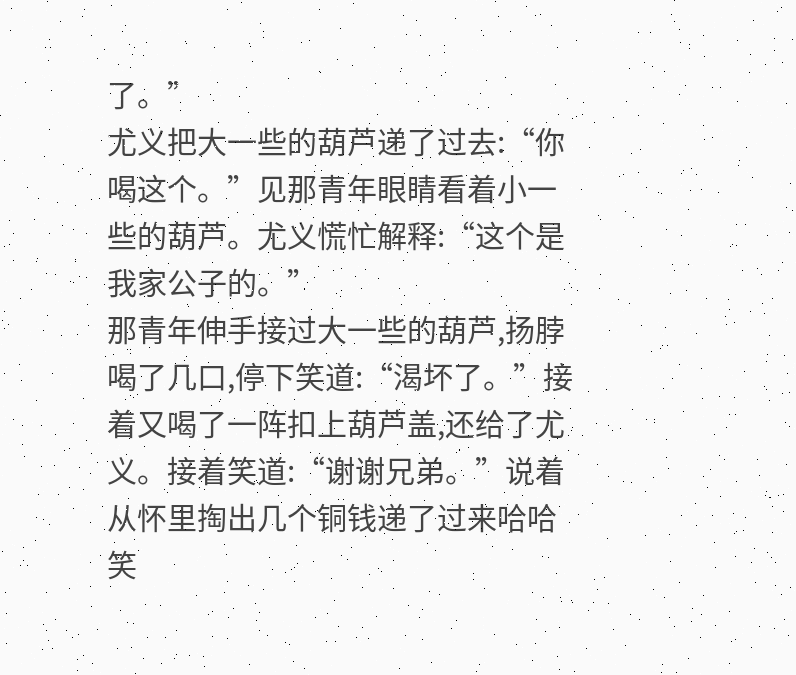了。”
尤义把大一些的葫芦递了过去:“你喝这个。”见那青年眼睛看着小一些的葫芦。尤义慌忙解释:“这个是我家公子的。”
那青年伸手接过大一些的葫芦,扬脖喝了几口,停下笑道:“渴坏了。”接着又喝了一阵扣上葫芦盖,还给了尤义。接着笑道:“谢谢兄弟。”说着从怀里掏出几个铜钱递了过来哈哈笑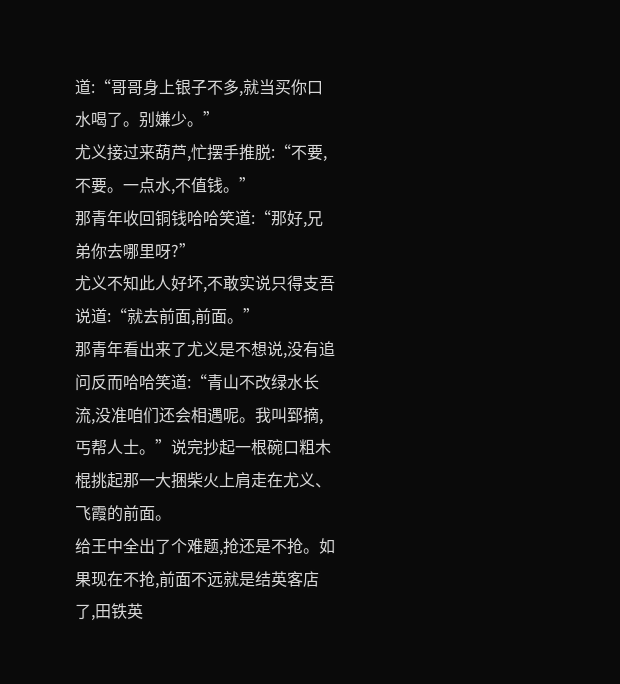道:“哥哥身上银子不多,就当买你口水喝了。别嫌少。”
尤义接过来葫芦,忙摆手推脱:“不要,不要。一点水,不值钱。”
那青年收回铜钱哈哈笑道:“那好,兄弟你去哪里呀?”
尤义不知此人好坏,不敢实说只得支吾说道:“就去前面,前面。”
那青年看出来了尤义是不想说,没有追问反而哈哈笑道:“青山不改绿水长流,没准咱们还会相遇呢。我叫郅摘,丐帮人士。”说完抄起一根碗口粗木棍挑起那一大捆柴火上肩走在尤义、飞霞的前面。
给王中全出了个难题,抢还是不抢。如果现在不抢,前面不远就是结英客店了,田铁英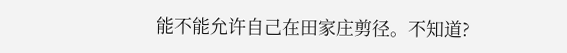能不能允许自己在田家庄剪径。不知道?